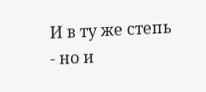И в ту же степь - но и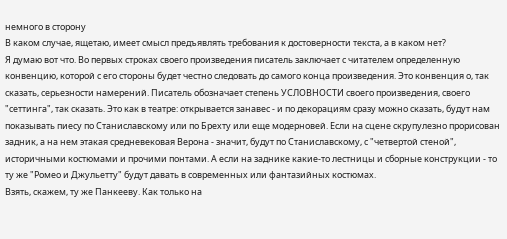немного в сторону
В каком случае, ящетаю, имеет смысл предъявлять требования к достоверности текста, а в каком нет?
Я думаю вот что. Во первых строках своего произведения писатель заключает с читателем определенную конвенцию, которой с его стороны будет честно следовать до самого конца произведения. Это конвенция о, так сказать, серьезности намерений. Писатель обозначает степень УСЛОВНОСТИ своего произведения, своего "сеттинга", так сказать. Это как в театре: открывается занавес - и по декорациям сразу можно сказать, будут нам показывать пиесу по Станиславскому или по Брехту или еще модерновей. Если на сцене скрупулезно прорисован задник, а на нем этакая средневековая Верона - значит, будут по Станиславскому, с "четвертой стеной", историчными костюмами и прочими понтами. А если на заднике какие-то лестницы и сборные конструкции - то ту же "Ромео и Джульетту" будут давать в современных или фантазийных костюмах.
Взять, скажем, ту же Панкееву. Как только на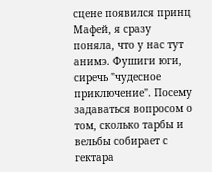сцене появился принц Мафей, я сразу поняла, что у нас тут анимэ. Фушиги юги, сиречь "чудесное приключение". Посему задаваться вопросом о том, сколько тарбы и вельбы собирает с гектара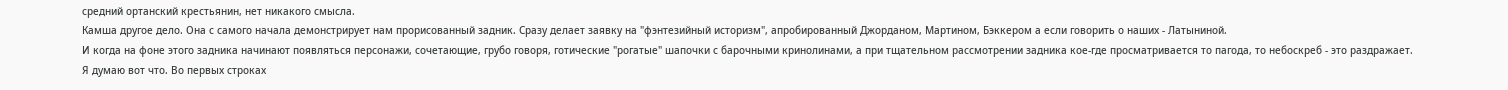средний ортанский крестьянин, нет никакого смысла.
Камша другое дело. Она с самого начала демонстрирует нам прорисованный задник. Сразу делает заявку на "фэнтезийный историзм", апробированный Джорданом, Мартином, Бэккером а если говорить о наших - Латыниной.
И когда на фоне этого задника начинают появляться персонажи, сочетающие, грубо говоря, готические "рогатые" шапочки с барочными кринолинами, а при тщательном рассмотрении задника кое-где просматривается то пагода, то небоскреб - это раздражает.
Я думаю вот что. Во первых строках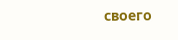своего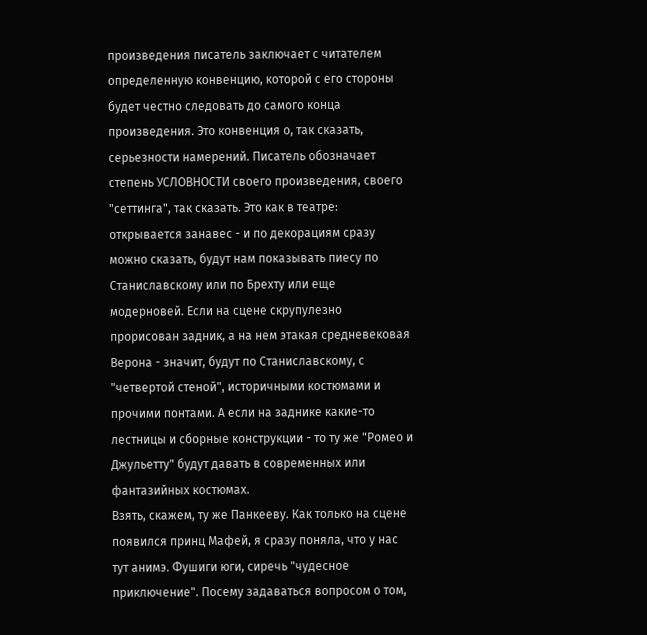произведения писатель заключает с читателем определенную конвенцию, которой с его стороны будет честно следовать до самого конца произведения. Это конвенция о, так сказать, серьезности намерений. Писатель обозначает степень УСЛОВНОСТИ своего произведения, своего "сеттинга", так сказать. Это как в театре: открывается занавес - и по декорациям сразу можно сказать, будут нам показывать пиесу по Станиславскому или по Брехту или еще модерновей. Если на сцене скрупулезно прорисован задник, а на нем этакая средневековая Верона - значит, будут по Станиславскому, с "четвертой стеной", историчными костюмами и прочими понтами. А если на заднике какие-то лестницы и сборные конструкции - то ту же "Ромео и Джульетту" будут давать в современных или фантазийных костюмах.
Взять, скажем, ту же Панкееву. Как только на сцене появился принц Мафей, я сразу поняла, что у нас тут анимэ. Фушиги юги, сиречь "чудесное приключение". Посему задаваться вопросом о том,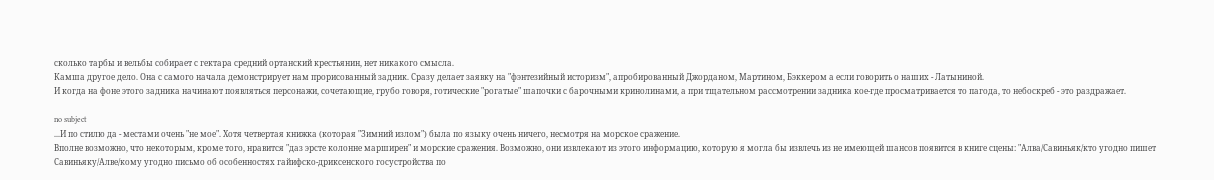сколько тарбы и вельбы собирает с гектара средний ортанский крестьянин, нет никакого смысла.
Камша другое дело. Она с самого начала демонстрирует нам прорисованный задник. Сразу делает заявку на "фэнтезийный историзм", апробированный Джорданом, Мартином, Бэккером а если говорить о наших - Латыниной.
И когда на фоне этого задника начинают появляться персонажи, сочетающие, грубо говоря, готические "рогатые" шапочки с барочными кринолинами, а при тщательном рассмотрении задника кое-где просматривается то пагода, то небоскреб - это раздражает.

no subject
...И по стилю да - местами очень "не мое". Хотя четвертая книжка (которая "Зимний излом") была по языку очень ничего, несмотря на морское сражение.
Вполне возможно, что некоторым, кроме того, нравится "даз эрсте колонне марширен" и морские сражения. Возможно, они извлекают из этого информацию, которую я могла бы извлечь из не имеющей шансов появится в книге сцены: "Алва/Савиньяк/кто угодно пишет Савиньяку/Алве/кому угодно письмо об особенностях гайифско-дриксенского госустройства по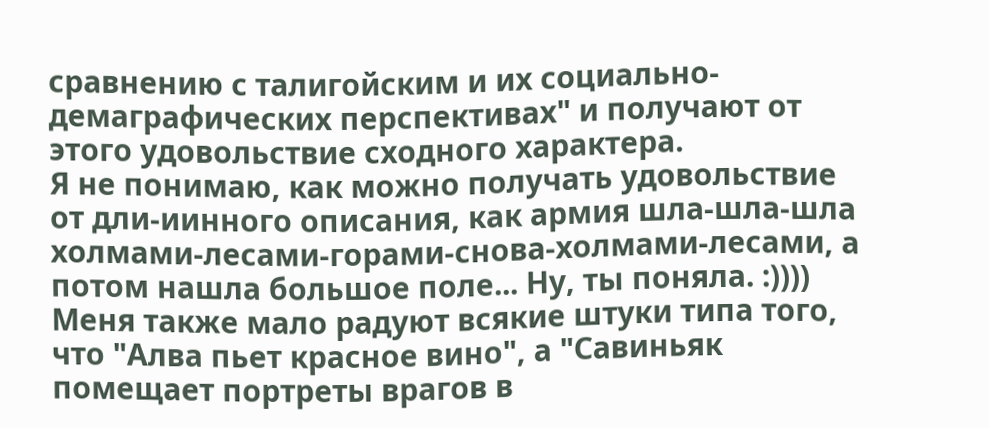сравнению с талигойским и их социально-демаграфических перспективах" и получают от этого удовольствие сходного характера.
Я не понимаю, как можно получать удовольствие от дли-иинного описания, как армия шла-шла-шла холмами-лесами-горами-снова-холмами-лесами, а потом нашла большое поле... Ну, ты поняла. :))))
Меня также мало радуют всякие штуки типа того, что "Алва пьет красное вино", а "Савиньяк помещает портреты врагов в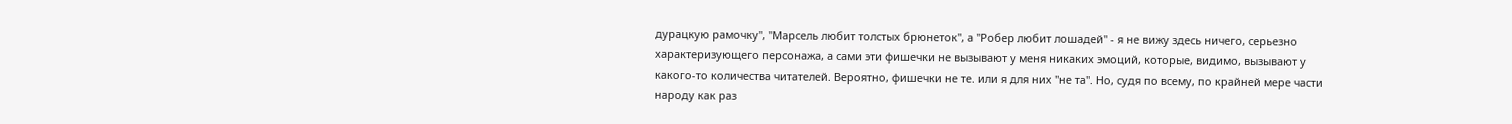дурацкую рамочку", "Марсель любит толстых брюнеток", а "Робер любит лошадей" - я не вижу здесь ничего, серьезно характеризующего персонажа, а сами эти фишечки не вызывают у меня никаких эмоций, которые, видимо, вызывают у какого-то количества читателей. Вероятно, фишечки не те. или я для них "не та". Но, судя по всему, по крайней мере части народу как раз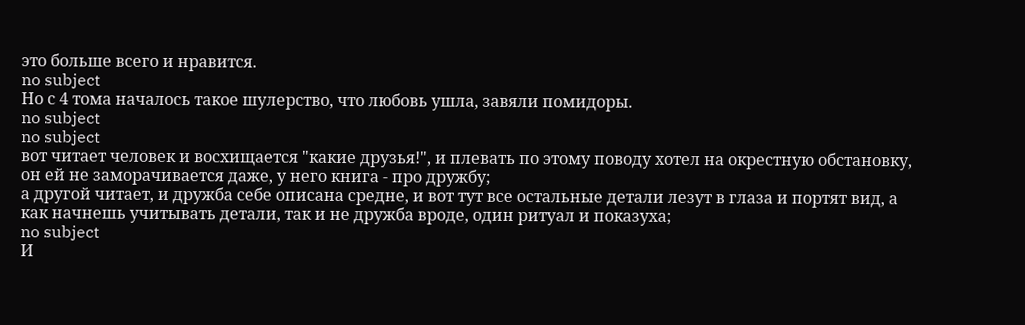это больше всего и нравится.
no subject
Но с 4 тома началось такое шулерство, что любовь ушла, завяли помидоры.
no subject
no subject
вот читает человек и восхищается "какие друзья!", и плевать по этому поводу хотел на окрестную обстановку, он ей не заморачивается даже, у него книга - про дружбу;
а другой читает, и дружба себе описана средне, и вот тут все остальные детали лезут в глаза и портят вид, а как начнешь учитывать детали, так и не дружба вроде, один ритуал и показуха;
no subject
И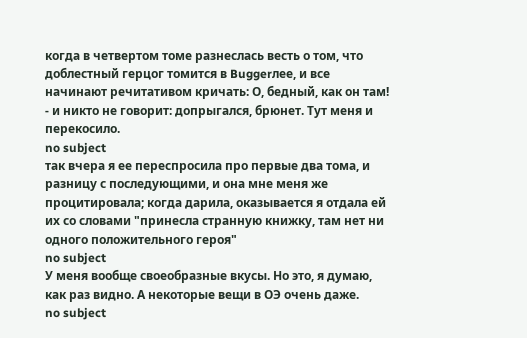когда в четвертом томе разнеслась весть о том, что доблестный герцог томится в Buggerлее, и все начинают речитативом кричать: О, бедный, как он там! - и никто не говорит: допрыгался, брюнет. Тут меня и перекосило.
no subject
так вчера я ее переспросила про первые два тома, и разницу с последующими, и она мне меня же процитировала; когда дарила, оказывается я отдала ей их со словами "принесла странную книжку, там нет ни одного положительного героя"
no subject
У меня вообще своеобразные вкусы. Но это, я думаю, как раз видно. А некоторые вещи в ОЭ очень даже.
no subject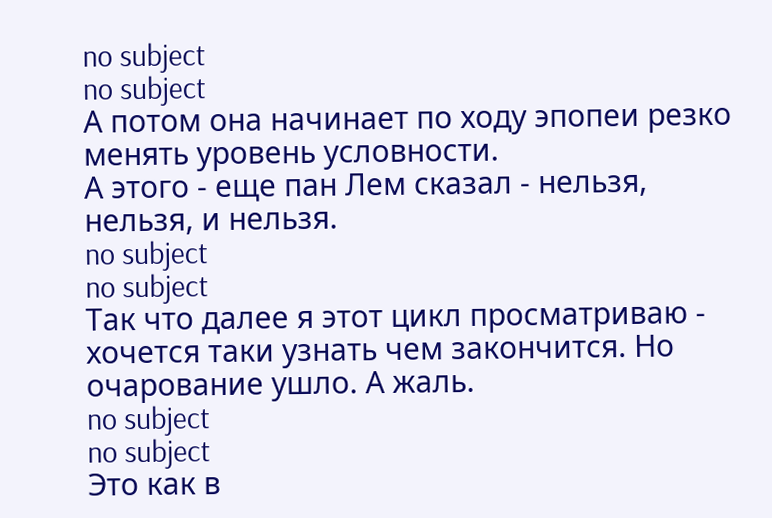no subject
no subject
А потом она начинает по ходу эпопеи резко менять уровень условности.
А этого - еще пан Лем сказал - нельзя, нельзя, и нельзя.
no subject
no subject
Так что далее я этот цикл просматриваю - хочется таки узнать чем закончится. Но очарование ушло. А жаль.
no subject
no subject
Это как в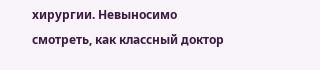хирургии. Невыносимо смотреть, как классный доктор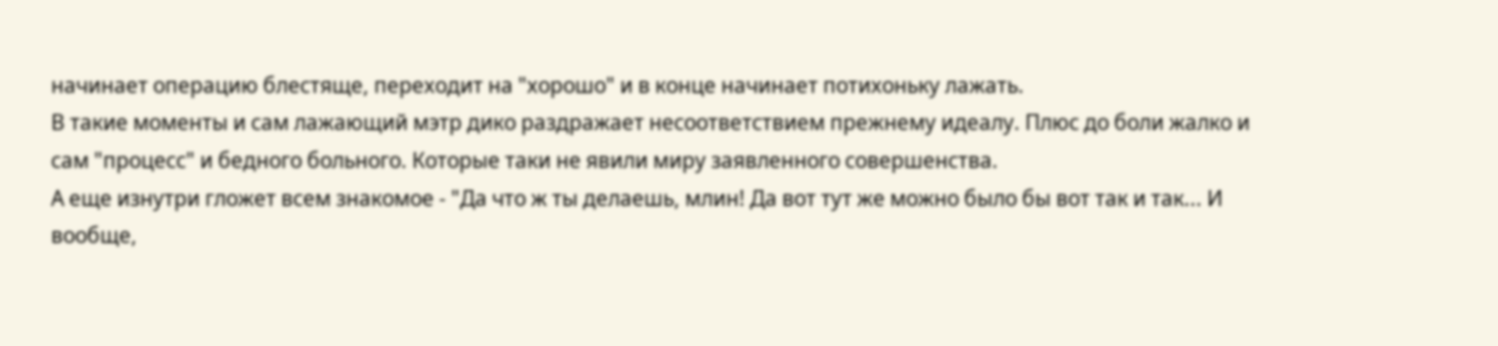начинает операцию блестяще, переходит на "хорошо" и в конце начинает потихоньку лажать.
В такие моменты и сам лажающий мэтр дико раздражает несоответствием прежнему идеалу. Плюс до боли жалко и сам "процесс" и бедного больного. Которые таки не явили миру заявленного совершенства.
А еще изнутри гложет всем знакомое - "Да что ж ты делаешь, млин! Да вот тут же можно было бы вот так и так... И вообще,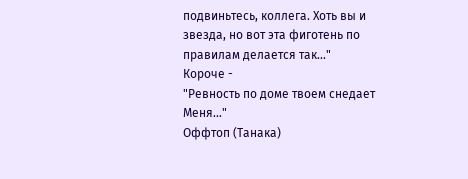подвиньтесь, коллега. Хоть вы и звезда, но вот эта фиготень по правилам делается так..."
Короче -
"Ревность по доме твоем снедает Меня…"
Оффтоп (Танака)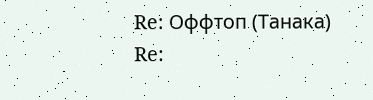Re: Оффтоп (Танака)
Re: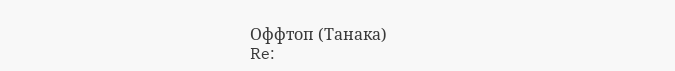Оффтоп (Танака)
Re: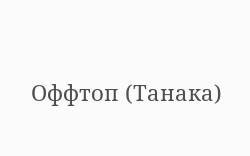Оффтоп (Танака)